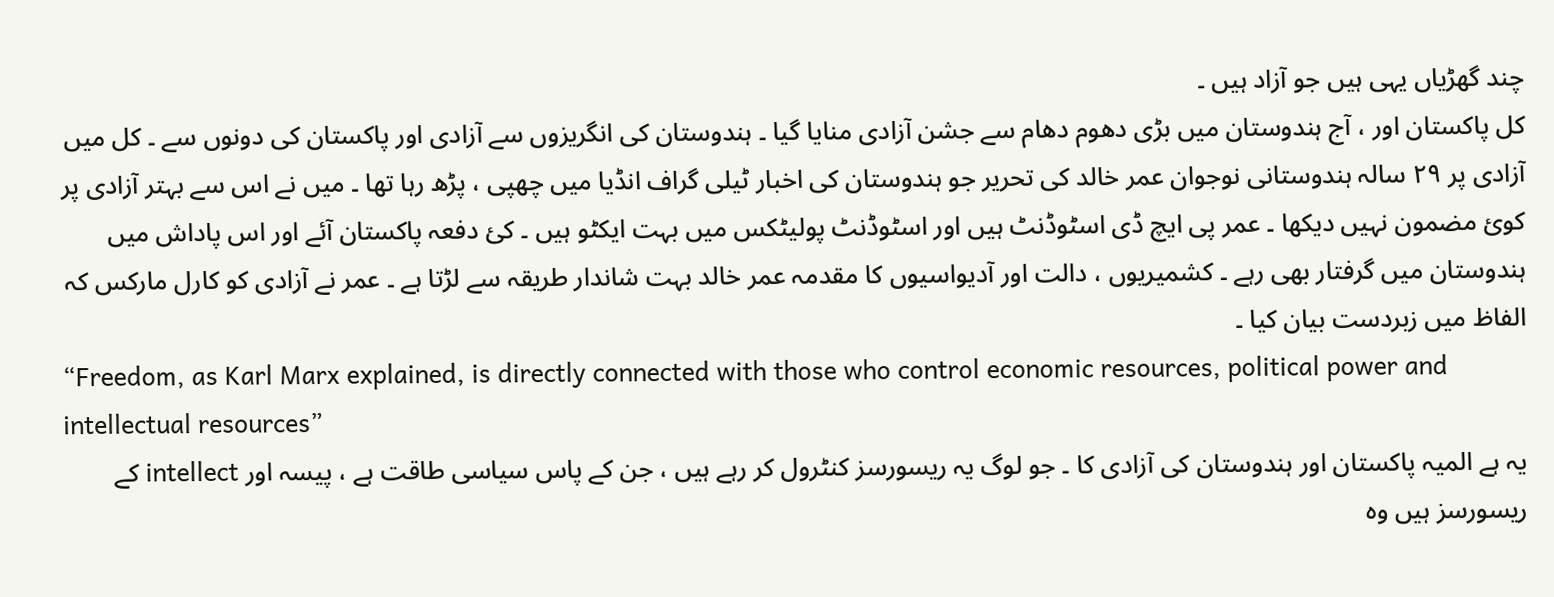چند گھڑیاں یہی ہیں جو آزاد ہیں ۔
کل پاکستان اور ، آج ہندوستان میں بڑی دھوم دھام سے جشن آزادی منایا گیا ۔ ہندوستان کی انگریزوں سے آزادی اور پاکستان کی دونوں سے ۔ کل میں آزادی پر ۲۹ سالہ ہندوستانی نوجوان عمر خالد کی تحریر جو ہندوستان کی اخبار ٹیلی گراف انڈیا میں چھپی ، پڑھ رہا تھا ۔ میں نے اس سے بہتر آزادی پر کوئ مضمون نہیں دیکھا ۔ عمر پی ایچ ڈی اسٹوڈنٹ ہیں اور اسٹوڈنٹ پولیٹکس میں بہت ایکٹو ہیں ۔ کئ دفعہ پاکستان آئے اور اس پاداش میں ہندوستان میں گرفتار بھی رہے ۔ کشمیریوں ، دالت اور آدیواسیوں کا مقدمہ عمر خالد بہت شاندار طریقہ سے لڑتا ہے ۔ عمر نے آزادی کو کارل مارکس کہ الفاظ میں زبردست بیان کیا ۔
“Freedom, as Karl Marx explained, is directly connected with those who control economic resources, political power and intellectual resources”
یہ ہے المیہ پاکستان اور ہندوستان کی آزادی کا ۔ جو لوگ یہ ریسورسز کنٹرول کر رہے ہیں ، جن کے پاس سیاسی طاقت ہے ، پیسہ اور intellect کے ریسورسز ہیں وہ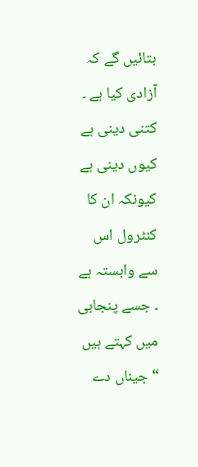بتائیں گے کہ آزادی کیا ہے ۔ کتنی دینی ہے کیوں دینی ہے کیونکہ ان کا کنٹرول اس سے وابستہ ہے ۔ جسے پنجابی میں کہتے ہیں “جیناں دے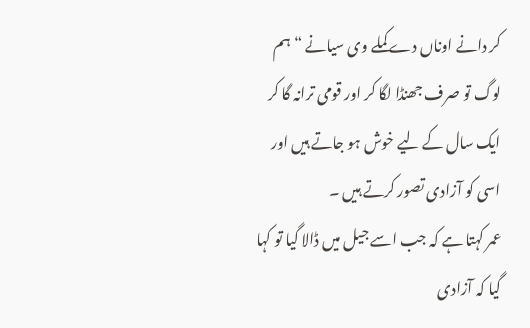کر دانے اوناں دے کملے وی سیانے “ ہم لوگ تو صرف جھنڈا لگا کر اور قومی ترانہ گا کر ایک سال کے لیے خوش ہو جاتے ہیں اور اسی کو آزادی تصور کرتے ہیں ۔
عمر کہتا ہے کہ جب اسے جیل میں ڈالا گیا تو کہا گیا کہ آزادی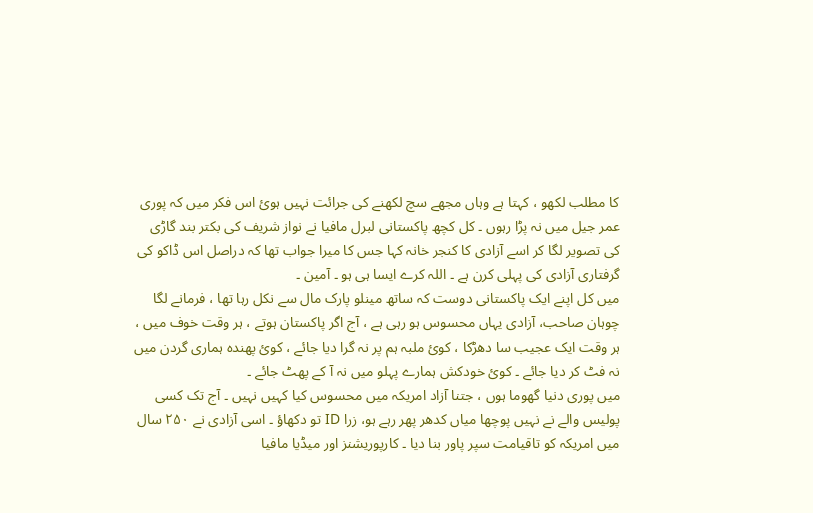کا مطلب لکھو ، کہتا ہے وہاں مجھے سچ لکھنے کی جرائت نہیں ہوئ اس فکر میں کہ پوری عمر جیل میں نہ پڑا رہوں ۔ کل کچھ پاکستانی لبرل مافیا نے نواز شریف کی بکتر بند گاڑی کی تصویر لگا کر اسے آزادی کا کنجر خانہ کہا جس کا میرا جواب تھا کہ دراصل اس ڈاکو کی گرفتاری آزادی کی پہلی کرن ہے ۔ اللہ کرے ایسا ہی ہو ۔ آمین ۔
میں کل اپنے ایک پاکستانی دوست کہ ساتھ مینلو پارک مال سے نکل رہا تھا ، فرمانے لگا چوہان صاحب، آزادی یہاں محسوس ہو رہی ہے ، آج اگر پاکستان ہوتے ، ہر وقت خوف میں ، ہر وقت ایک عجیب سا دھڑکا ، کوئ ملبہ ہم پر نہ گرا دیا جائے ، کوئ پھندہ ہماری گردن میں نہ فٹ کر دیا جائے ۔ کوئ خودکش ہمارے پہلو میں نہ آ کے پھٹ جائے ۔
میں پوری دنیا گھوما ہوں ، جتنا آزاد امریکہ میں محسوس کیا کہیں نہیں ۔ آج تک کسی پولیس والے نے نہیں پوچھا میاں کدھر پھر رہے ہو، زرا ID تو دکھاؤ ۔ اسی آزادی نے ۲۵۰ سال میں امریکہ کو تاقیامت سپر پاور بنا دیا ۔ کارپوریشنز اور میڈیا مافیا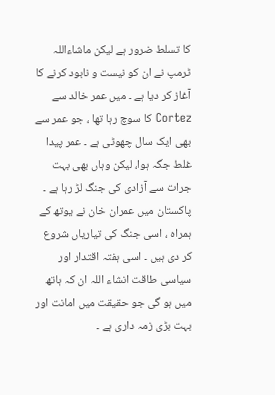کا تسلط ضرور ہے لیکن ماشاءاللہ ٹرمپ نے ان کو نیست و نابود کرنے کا آغاز کر دیا ہے ۔ میں عمر خالد سے Cortez کا سوچ رہا تھا ، جو عمر سے بھی ایک سال چھوٹی ہے ۔ عمر پیدا غلط جگہ ہوا، لیکن وہاں بھی بہت جرات سے آزادی کی جنگ لڑ رہا ہے ۔ پاکستان میں عمران خان نے یوتھ کے ہمراہ ، اسی جنگ کی تیاریاں شروع کر دی ہیں ۔ اسی ہفتہ اقتدار اور سیاسی طاقت انشاء اللہ ان کہ ہاتھ میں ہو گی جو حقیقت میں امانت اور بہت بڑی زمہ داری ہے ۔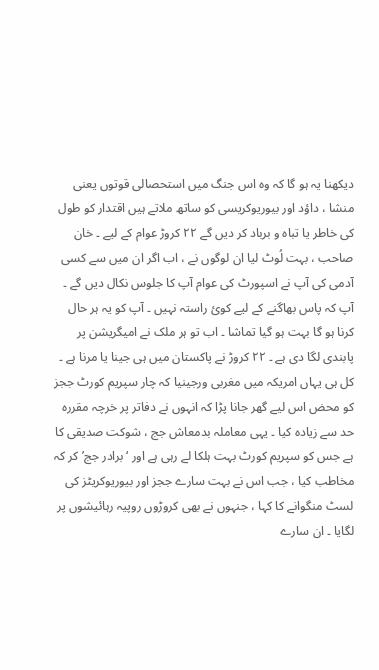دیکھنا یہ ہو گا کہ وہ اس جنگ میں استحصالی قوتوں یعنی منشا ، داؤد اور بیوریوکریسی کو ساتھ ملاتے ہیں اقتدار کو طول کی خاطر یا تباہ و برباد کر دیں گے ۲۲ کروڑ عوام کے لیے ۔ خان صاحب ، بہت لُوٹ لیا ان لوگوں نے ، اب اگر ان میں سے کسی آدمی کی آپ نے اسپورٹ کی عوام آپ کا جلوس نکال دیں گے ۔ آپ کہ پاس بھاگنے کے لیے کوئ راستہ نہیں ۔ آپ کو یہ ہر حال کرنا ہو گا بہت ہو گیا تماشا ۔ اب تو ہر ملک نے امیگریشن پر پابندی لگا دی ہے ۔ ۲۲ کروڑ نے پاکستان میں ہی جینا یا مرنا ہے ۔
کل ہی یہاں امریکہ میں مغربی ورجینیا کہ چار سپریم کورٹ ججز کو محض اس لیے گھر جانا پڑا کہ انہوں نے دفاتر پر خرچہ مقررہ حد سے زیادہ کیا ۔ یہی معاملہ بدمعاش جج ، شوکت صدیقی کا ہے جس کو سپریم کورٹ بہت ہلکا لے رہی ہے اور ‘برادر جج’ کر کہ مخاطب کیا ، جب اس نے بہت سارے ججز اور بیوریوکریٹز کی لسٹ منگوانے کا کہا ، جنہوں نے بھی کروڑوں روپیہ رہائیشوں پر لگایا ۔ ان سارے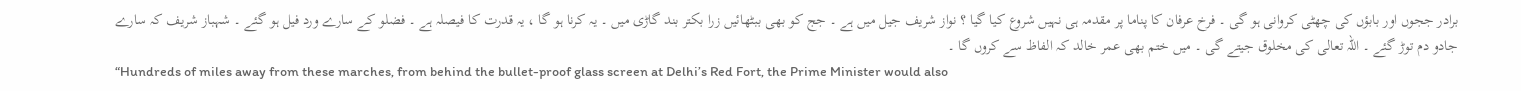برادر ججوں اور بابؤں کی چھٹی کروانی ہو گی ۔ فرخ عرفان کا پناما پر مقدمہ ہی نہیں شروع کیا گیا ؟ نواز شریف جیل میں ہے ۔ جج کو بھی ببٹھائیں زرا بکتر بند گاڑی میں ۔ یہ کرنا ہو گا ، یہ قدرت کا فیصلہ ہے ۔ فضلو کے سارے ورد فیل ہو گئے ۔ شہباز شریف کہ سارے جادو دم توڑ گئے ۔ اللہ تعالی کی مخلوق جیتے گی ۔ میں ختم بھی عمر خالد کہ الفاظ سے کروں گا ۔
“Hundreds of miles away from these marches, from behind the bullet-proof glass screen at Delhi’s Red Fort, the Prime Minister would also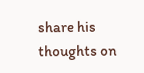share his thoughts on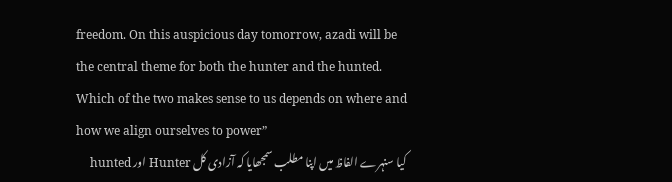freedom. On this auspicious day tomorrow, azadi will be the central theme for both the hunter and the hunted.
Which of the two makes sense to us depends on where and how we align ourselves to power”
کیا سنہرے الفاظ میں اپنا مطلب سمجھایا کہ آزادی کل Hunter اور hunted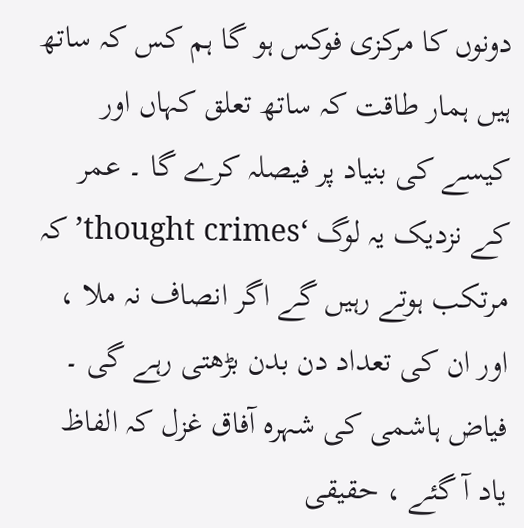دونوں کا مرکزی فوکس ہو گا ہم کس کہ ساتھ ہیں ہمار طاقت کہ ساتھ تعلق کہاں اور کیسے کی بنیاد پر فیصلہ کرے گا ۔ عمر کے نزدیک یہ لوگ ‘thought crimes’ کہ مرتکب ہوتے رہیں گے اگر انصاف نہ ملا ، اور ان کی تعداد دن بدن بڑھتی رہے گی ۔
فیاض ہاشمی کی شہرہ آفاق غزل کہ الفاظ یاد آ گئے ، حقیقی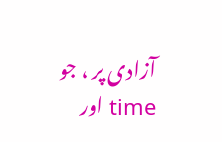آزادی پر ، جو time اور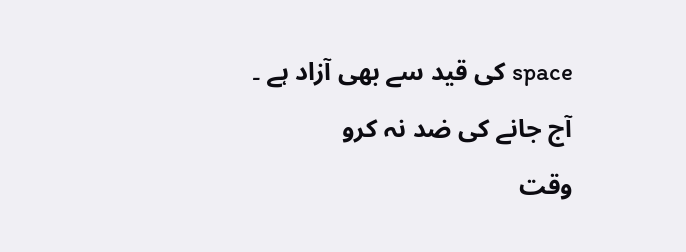space کی قید سے بھی آزاد ہے ۔
آج جانے کی ضد نہ کرو
وقت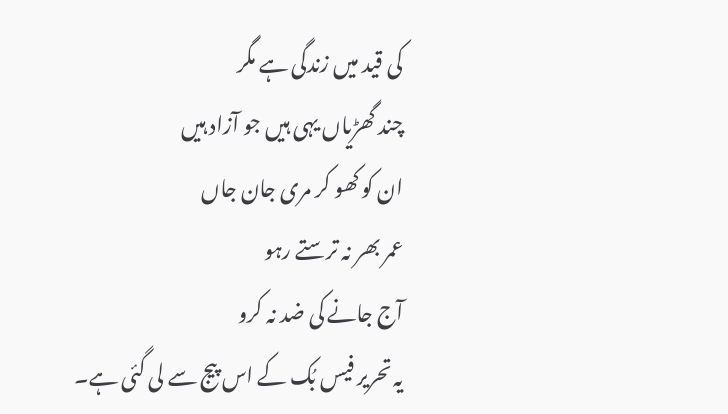کی قید میں زندگی ہے مگر
چند گھڑیاں یہی ہیں جو آزاد ہیں
ان کو کھو کر مری جان جاں
عمر بھر نہ ترستے رہو
آج جانے کی ضد نہ کرو
یہ تحریر فیس بُک کے اس پیج سے لی گئی ہے۔